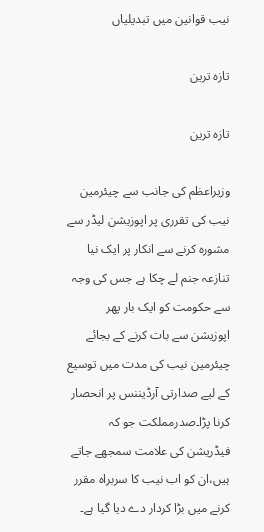نیب قوانین میں تبدیلیاں

تازہ ترین

تازہ ترین

وزیراعظم کی جانب سے چیئرمین نیب کی تقرری پر اپوزیشن لیڈر سے مشورہ کرنے سے انکار پر ایک نیا تنازعہ جنم لے چکا ہے جس کی وجہ سے حکومت کو ایک بار پھر اپوزیشن سے بات کرنے کے بجائے چیئرمین نیب کی مدت میں توسیع کے لیے صدارتی آرڈیننس پر انحصار کرنا پڑا۔صدرمملکت جو کہ فیڈریشن کی علامت سمجھے جاتے ہیں،ان کو اب نیب کا سربراہ مقرر کرنے میں بڑا کردار دے دیا گیا ہے۔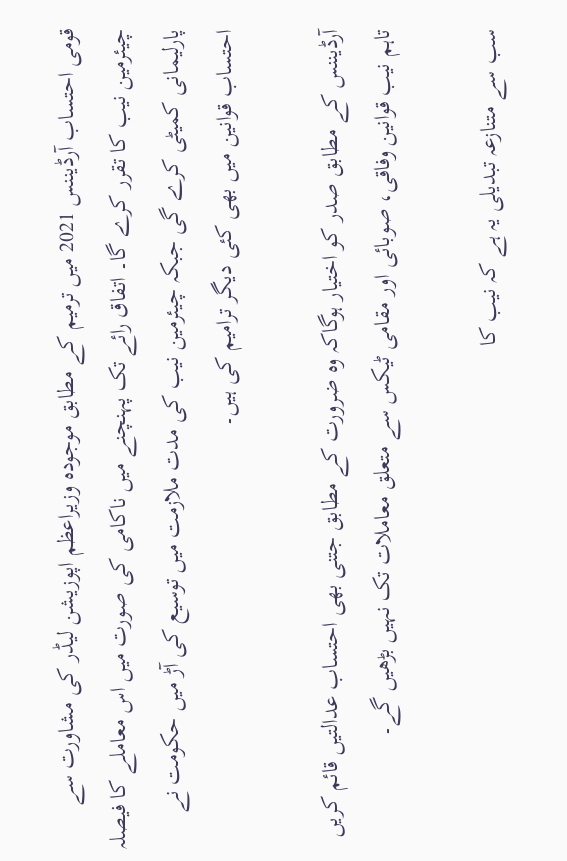قومی احتساب آرڈیننس 2021 میں ترمیم کے مطابق موجودہ وزیراعظم اپوزیشن لیڈر کی مشاورت سے چیئرمین نیب کا تقرر کرے گا۔ اتفاق رائے تک پہنچنے میں ناکامی کی صورت میں اس معاملے کا فیصلہ پارلیمانی کمیٹی کرے گی جبکہ چیئرمین نیب کی مدت ملازمت میں توسیع کی آڑ میں حکومت نے احتساب قوانین میں بھی کئی دیگر ترامیم کی ہیں۔

آرڈیننس کے مطابق صدر کو اختیار ہوگاکہ وہ ضرورت کے مطابق جتنی بھی احتساب عدالتیں قائم کریں تاہم نیب قوانین وفاقی، صوبائی اور مقامی ٹیکس سے متعلق معاملات تک نہیں بڑھیں گے۔

سب سے متنازعہ تبدیلی یہ ہے کہ نیب کا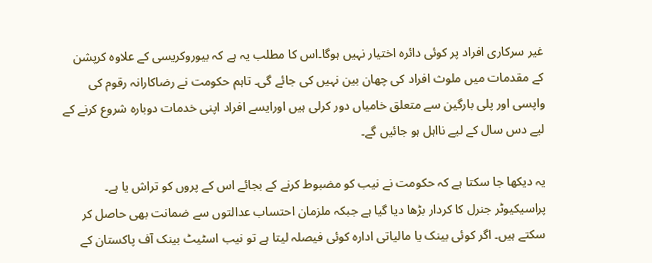غیر سرکاری افراد پر کوئی دائرہ اختیار نہیں ہوگا۔اس کا مطلب یہ ہے کہ بیوروکریسی کے علاوہ کرپشن کے مقدمات میں ملوث افراد کی چھان بین نہیں کی جائے گی۔ تاہم حکومت نے رضاکارانہ رقوم کی واپسی اور پلی بارگین سے متعلق خامیاں دور کرلی ہیں اورایسے افراد اپنی خدمات دوبارہ شروع کرنے کے لیے دس سال کے لیے نااہل ہو جائیں گے۔

یہ دیکھا جا سکتا ہے کہ حکومت نے نیب کو مضبوط کرنے کے بجائے اس کے پروں کو تراش یا ہے۔ پراسیکیوٹر جنرل کا کردار بڑھا دیا گیا ہے جبکہ ملزمان احتساب عدالتوں سے ضمانت بھی حاصل کر سکتے ہیں۔ اگر کوئی بینک یا مالیاتی ادارہ کوئی فیصلہ لیتا ہے تو نیب اسٹیٹ بینک آف پاکستان کے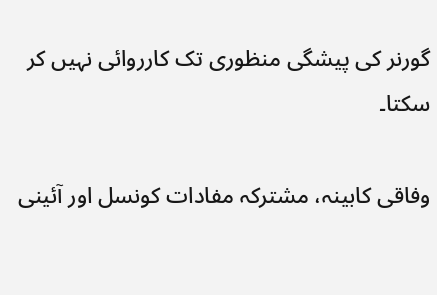گورنر کی پیشگی منظوری تک کارروائی نہیں کر سکتا۔

وفاقی کابینہ، مشترکہ مفادات کونسل اور آئینی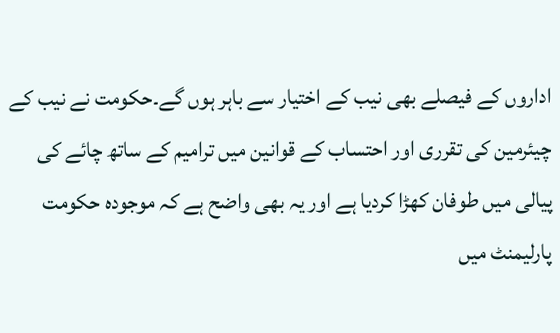اداروں کے فیصلے بھی نیب کے اختیار سے باہر ہوں گے۔حکومت نے نیب کے چیئرمین کی تقرری اور احتساب کے قوانین میں ترامیم کے ساتھ چائے کی پیالی میں طوفان کھڑا کردیا ہے اور یہ بھی واضح ہے کہ موجودہ حکومت پارلیمنٹ میں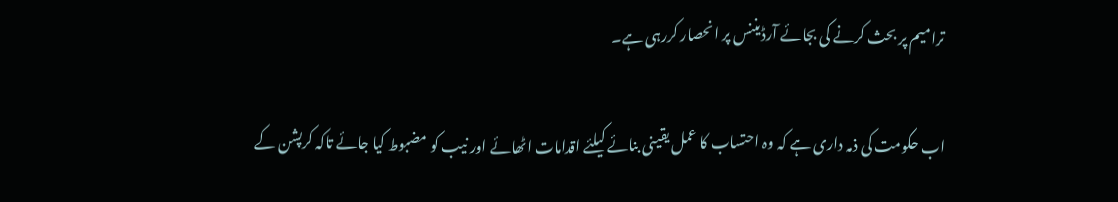ترامیم پر بحث کرنے کی بجائے آرڈیننس پر انحصار کررہی ہے۔

اب حکومت کی ذمہ داری ہے کہ وہ احتساب کا عمل یقینی بنائے کیلئے اقدامات اٹھائے اور نیب کو مضبوط کیا جائے تاکہ کرپشن کے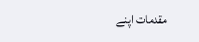مقدمات اپنے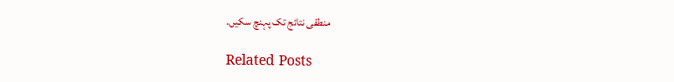منطقی نتائج تک پہنچ سکیں۔

Related Posts